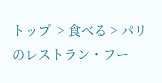トップ  > 食べる > パリのレストラン・フー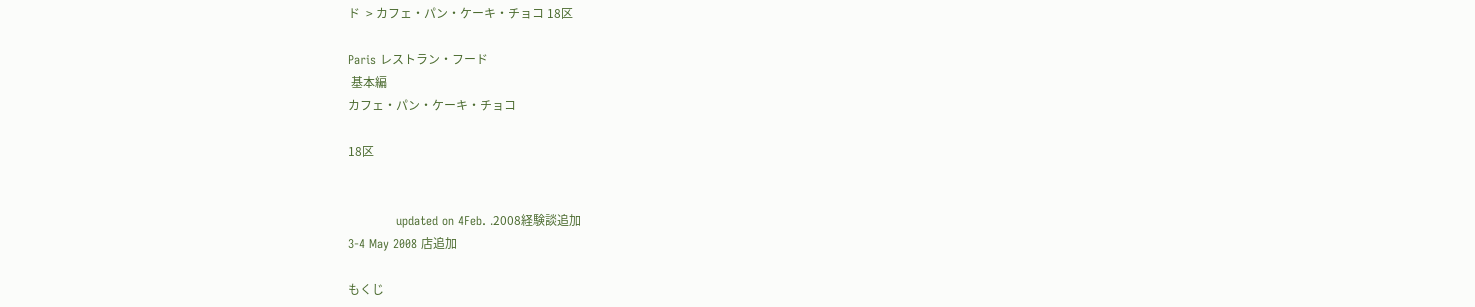ド  > カフェ・パン・ケーキ・チョコ 18区

Paris レストラン・フード
 基本編
カフェ・パン・ケーキ・チョコ

18区


            updated on 4Feb. .2008経験談追加
3-4 May 2008 店追加

もくじ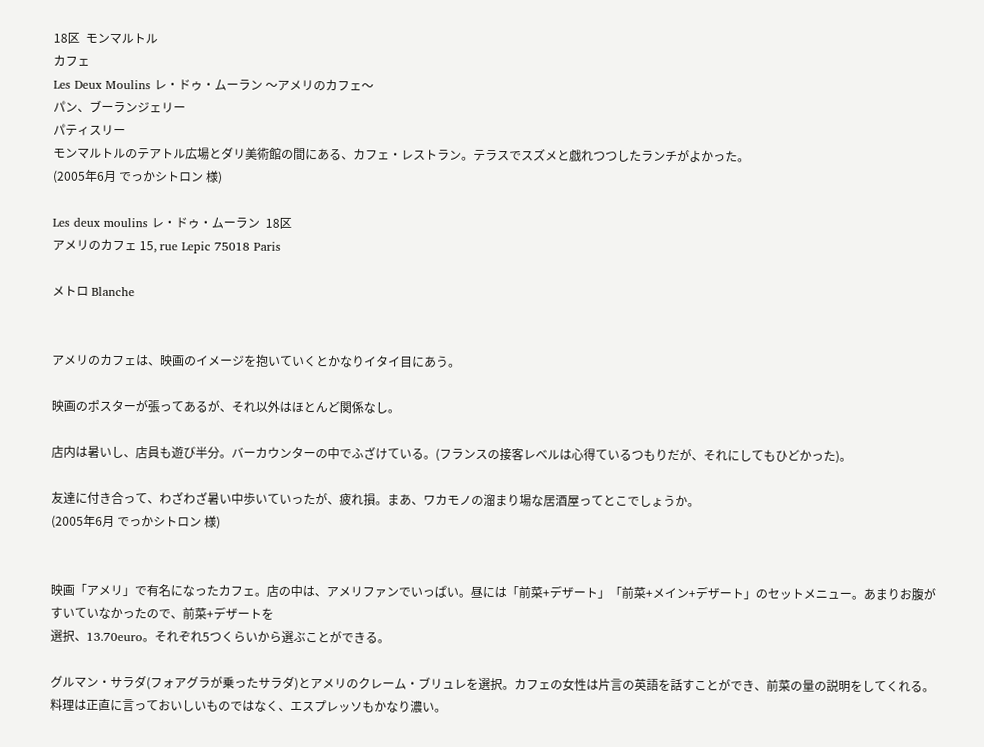18区  モンマルトル
カフェ
Les Deux Moulins レ・ドゥ・ムーラン 〜アメリのカフェ〜
パン、ブーランジェリー
パティスリー
モンマルトルのテアトル広場とダリ美術館の間にある、カフェ・レストラン。テラスでスズメと戯れつつしたランチがよかった。
(2005年6月 でっかシトロン 様)

Les deux moulins レ・ドゥ・ムーラン  18区
アメリのカフェ 15, rue Lepic 75018 Paris

メトロ Blanche


アメリのカフェは、映画のイメージを抱いていくとかなりイタイ目にあう。

映画のポスターが張ってあるが、それ以外はほとんど関係なし。

店内は暑いし、店員も遊び半分。バーカウンターの中でふざけている。(フランスの接客レベルは心得ているつもりだが、それにしてもひどかった)。

友達に付き合って、わざわざ暑い中歩いていったが、疲れ損。まあ、ワカモノの溜まり場な居酒屋ってとこでしょうか。
(2005年6月 でっかシトロン 様)


映画「アメリ」で有名になったカフェ。店の中は、アメリファンでいっぱい。昼には「前菜+デザート」「前菜+メイン+デザート」のセットメニュー。あまりお腹がすいていなかったので、前菜+デザートを
選択、13.70euro。それぞれ5つくらいから選ぶことができる。

グルマン・サラダ(フォアグラが乗ったサラダ)とアメリのクレーム・ブリュレを選択。カフェの女性は片言の英語を話すことができ、前菜の量の説明をしてくれる。料理は正直に言っておいしいものではなく、エスプレッソもかなり濃い。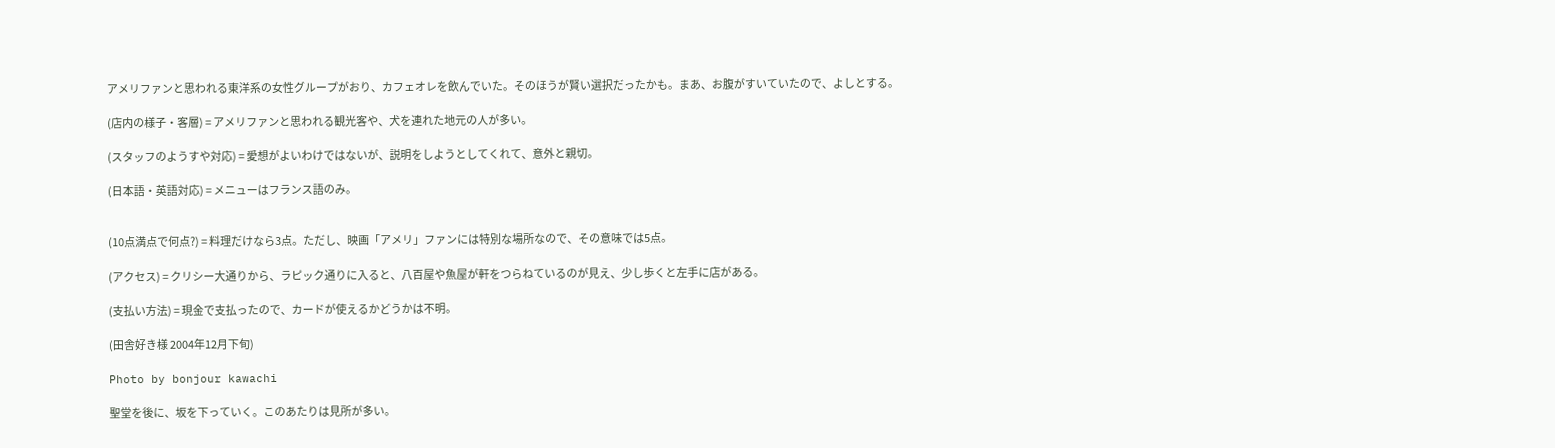アメリファンと思われる東洋系の女性グループがおり、カフェオレを飲んでいた。そのほうが賢い選択だったかも。まあ、お腹がすいていたので、よしとする。

(店内の様子・客層) = アメリファンと思われる観光客や、犬を連れた地元の人が多い。

(スタッフのようすや対応) = 愛想がよいわけではないが、説明をしようとしてくれて、意外と親切。

(日本語・英語対応) = メニューはフランス語のみ。


(10点満点で何点?) = 料理だけなら3点。ただし、映画「アメリ」ファンには特別な場所なので、その意味では5点。

(アクセス) = クリシー大通りから、ラピック通りに入ると、八百屋や魚屋が軒をつらねているのが見え、少し歩くと左手に店がある。

(支払い方法) = 現金で支払ったので、カードが使えるかどうかは不明。

(田舎好き様 2004年12月下旬)

Photo by bonjour kawachi

聖堂を後に、坂を下っていく。このあたりは見所が多い。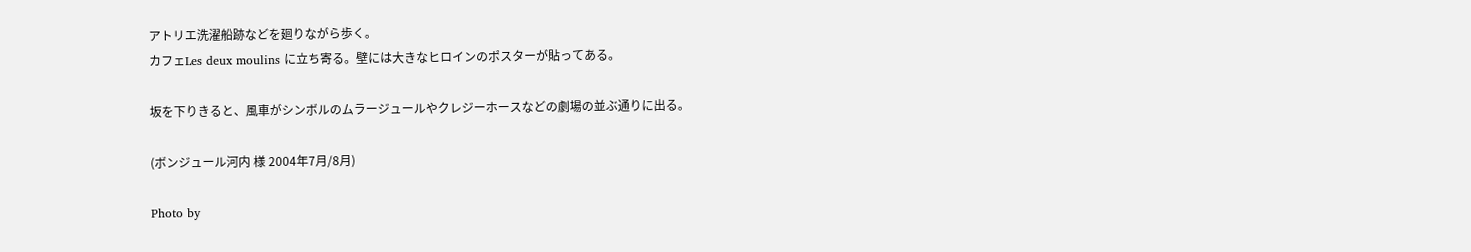アトリエ洗濯船跡などを廻りながら歩く。
カフェLes deux moulins に立ち寄る。壁には大きなヒロインのポスターが貼ってある。

坂を下りきると、風車がシンボルのムラージュールやクレジーホースなどの劇場の並ぶ通りに出る。

(ボンジュール河内 様 2004年7月/8月)

Photo by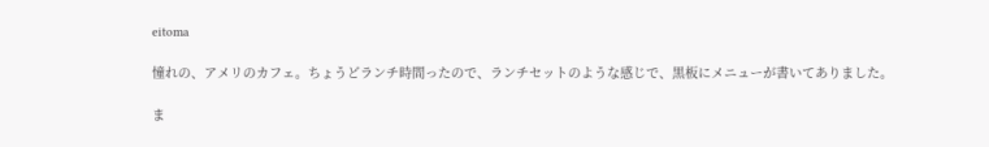eitoma

憧れの、アメリのカフェ。ちょうどランチ時間ったので、ランチセットのような感じで、黒板にメニューが書いてありました。

ま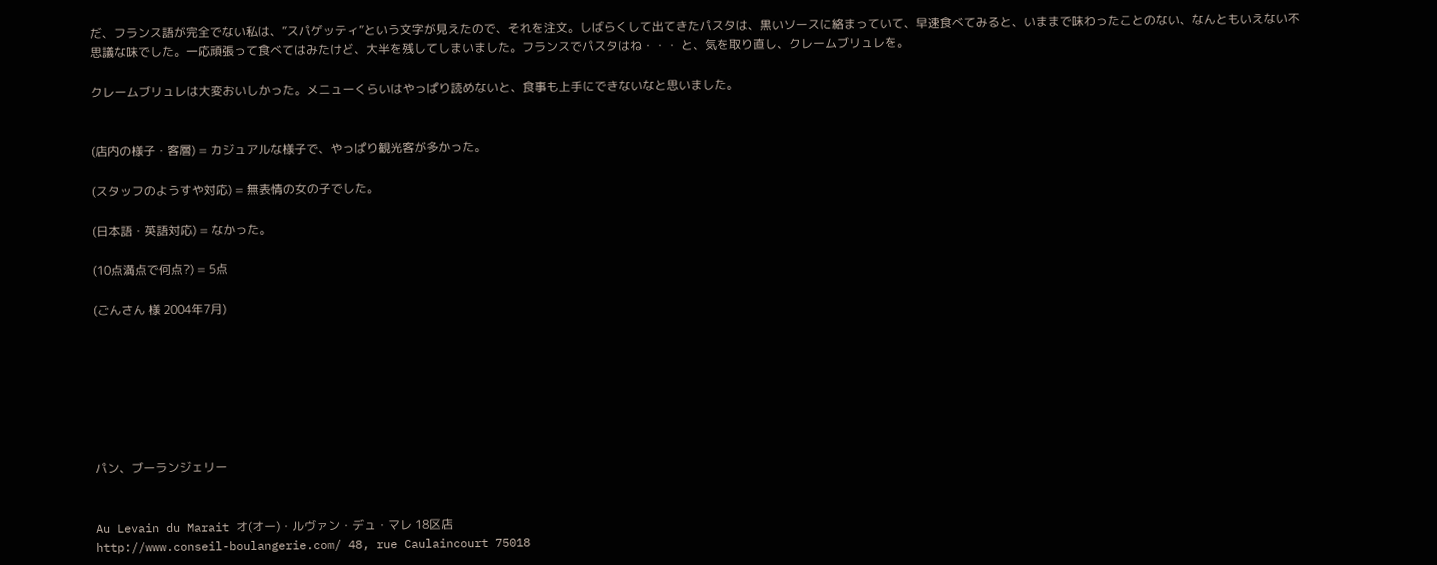だ、フランス語が完全でない私は、”スパゲッティ”という文字が見えたので、それを注文。しばらくして出てきたパスタは、黒いソースに絡まっていて、早速食べてみると、いままで味わったことのない、なんともいえない不思議な味でした。一応頑張って食べてはみたけど、大半を残してしまいました。フランスでパスタはね・・・ と、気を取り直し、クレームブリュレを。

クレームブリュレは大変おいしかった。メニューくらいはやっぱり読めないと、食事も上手にできないなと思いました。


(店内の様子・客層) = カジュアルな様子で、やっぱり観光客が多かった。

(スタッフのようすや対応) = 無表情の女の子でした。

(日本語・英語対応) = なかった。

(10点満点で何点?) = 5点

(ごんさん 様 2004年7月)







パン、ブーランジェリー


Au Levain du Marait オ(オー)・ルヴァン・デュ・マレ 18区店
http://www.conseil-boulangerie.com/ 48, rue Caulaincourt 75018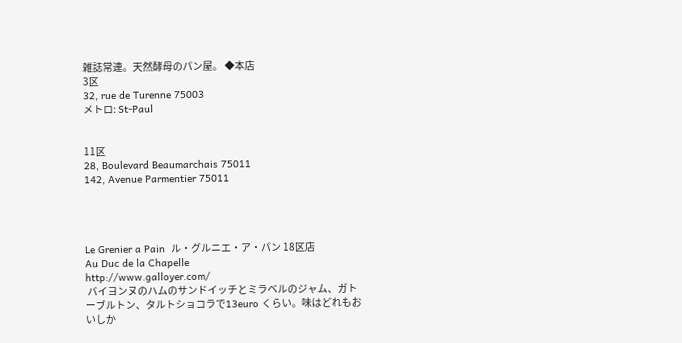雑誌常連。天然酵母のパン屋。 ◆本店
3区
32, rue de Turenne 75003
メトロ: St-Paul


11区
28, Boulevard Beaumarchais 75011
142, Avenue Parmentier 75011




Le Grenier a Pain  ル・グルニエ・ア・パン 18区店
Au Duc de la Chapelle
http://www.galloyer.com/
 バイヨンヌのハムのサンドイッチとミラベルのジャム、ガトーブルトン、タルトショコラで13euro くらい。味はどれもおいしか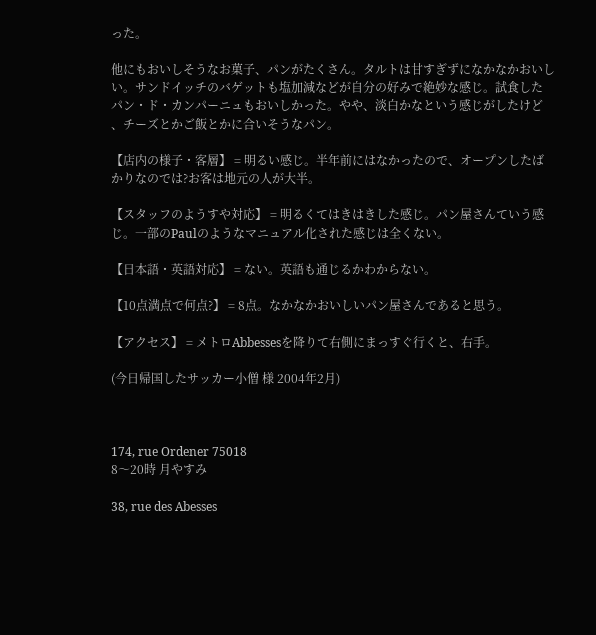った。

他にもおいしそうなお菓子、パンがたくさん。タルトは甘すぎずになかなかおいし
い。サンドイッチのバゲットも塩加減などが自分の好みで絶妙な感じ。試食した
パン・ド・カンパーニュもおいしかった。やや、淡白かなという感じがしたけど
、チーズとかご飯とかに合いそうなパン。

【店内の様子・客層】 = 明るい感じ。半年前にはなかったので、オープンしたば
かりなのでは?お客は地元の人が大半。

【スタッフのようすや対応】 = 明るくてはきはきした感じ。パン屋さんていう感
じ。一部のPaulのようなマニュアル化された感じは全くない。

【日本語・英語対応】 = ない。英語も通じるかわからない。

【10点満点で何点?】 = 8点。なかなかおいしいパン屋さんであると思う。

【アクセス】 = メトロAbbessesを降りて右側にまっすぐ行くと、右手。

(今日帰国したサッカー小僧 様 2004年2月)



174, rue Ordener 75018
8〜20時 月やすみ

38, rue des Abesses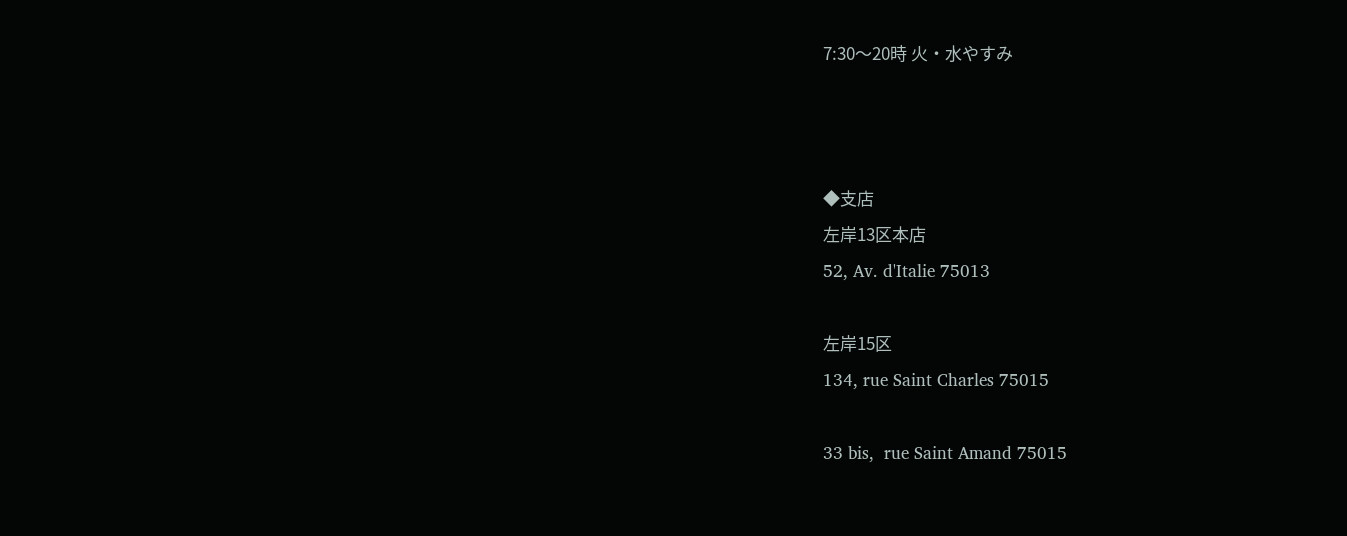7:30〜20時 火・水やすみ



◆支店
左岸13区本店
52, Av. d'Italie 75013

左岸15区
134, rue Saint Charles 75015

33 bis,  rue Saint Amand 75015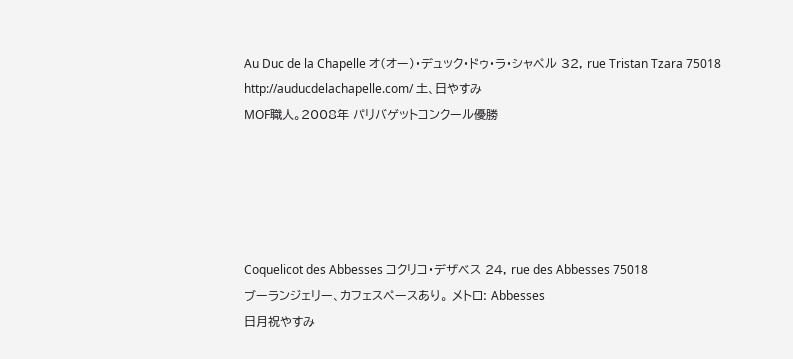Au Duc de la Chapelle オ(オー)・デュック・ドゥ・ラ・シャペル 32, rue Tristan Tzara 75018
http://auducdelachapelle.com/ 土、日やすみ
MOF職人。2008年 パリバゲットコンクール優勝





Coquelicot des Abbesses コクリコ・デザベス 24, rue des Abbesses 75018
ブーランジェリー、カフェスペースあり。 メトロ: Abbesses
日月祝やすみ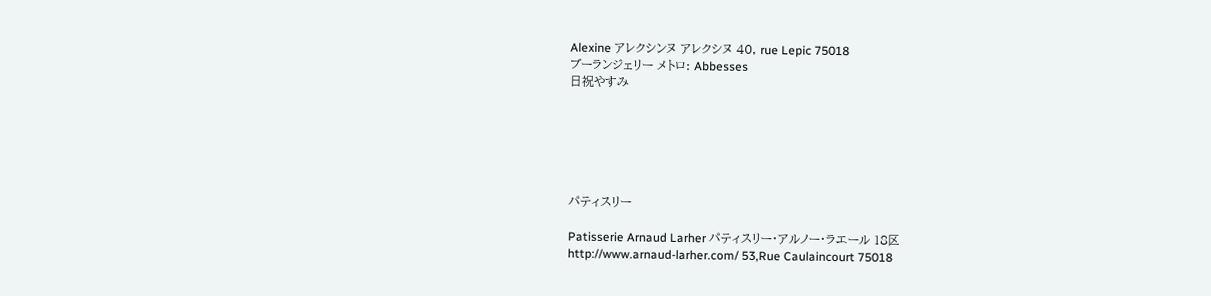Alexine アレクシンヌ アレクシヌ 40, rue Lepic 75018
ブーランジェリー メトロ: Abbesses
日祝やすみ






パティスリー

Patisserie Arnaud Larher パティスリー・アルノー・ラエール 18区
http://www.arnaud-larher.com/ 53,Rue Caulaincourt 75018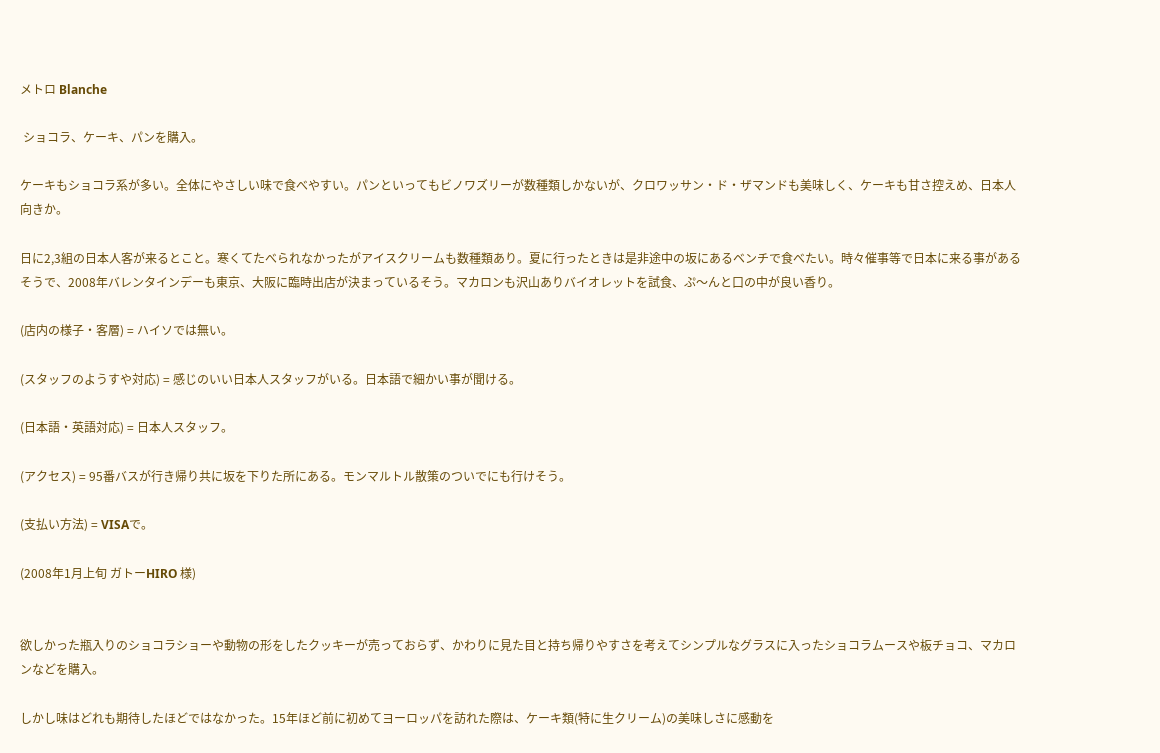メトロ Blanche

 ショコラ、ケーキ、パンを購入。

ケーキもショコラ系が多い。全体にやさしい味で食べやすい。パンといってもビノワズリーが数種類しかないが、クロワッサン・ド・ザマンドも美味しく、ケーキも甘さ控えめ、日本人向きか。

日に2,3組の日本人客が来るとこと。寒くてたべられなかったがアイスクリームも数種類あり。夏に行ったときは是非途中の坂にあるベンチで食べたい。時々催事等で日本に来る事があるそうで、2008年バレンタインデーも東京、大阪に臨時出店が決まっているそう。マカロンも沢山ありバイオレットを試食、ぷ〜んと口の中が良い香り。

(店内の様子・客層) = ハイソでは無い。

(スタッフのようすや対応) = 感じのいい日本人スタッフがいる。日本語で細かい事が聞ける。

(日本語・英語対応) = 日本人スタッフ。

(アクセス) = 95番バスが行き帰り共に坂を下りた所にある。モンマルトル散策のついでにも行けそう。

(支払い方法) = VISAで。

(2008年1月上旬 ガトーHIRO 様)


欲しかった瓶入りのショコラショーや動物の形をしたクッキーが売っておらず、かわりに見た目と持ち帰りやすさを考えてシンプルなグラスに入ったショコラムースや板チョコ、マカロンなどを購入。

しかし味はどれも期待したほどではなかった。15年ほど前に初めてヨーロッパを訪れた際は、ケーキ類(特に生クリーム)の美味しさに感動を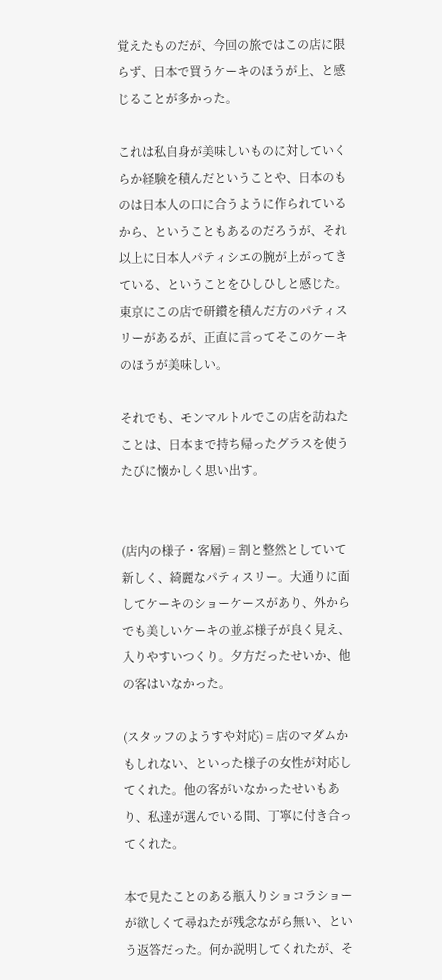覚えたものだが、今回の旅ではこの店に限らず、日本で買うケーキのほうが上、と感じることが多かった。

これは私自身が美味しいものに対していくらか経験を積んだということや、日本のものは日本人の口に合うように作られているから、ということもあるのだろうが、それ以上に日本人パティシエの腕が上がってきている、ということをひしひしと感じた。東京にこの店で研鑚を積んだ方のパティスリーがあるが、正直に言ってそこのケーキのほうが美味しい。

それでも、モンマルトルでこの店を訪ねたことは、日本まで持ち帰ったグラスを使うたびに懐かしく思い出す。


(店内の様子・客層) = 割と整然としていて新しく、綺麗なパティスリー。大通りに面してケーキのショーケースがあり、外からでも美しいケーキの並ぶ様子が良く見え、入りやすいつくり。夕方だったせいか、他の客はいなかった。

(スタッフのようすや対応) = 店のマダムかもしれない、といった様子の女性が対応してくれた。他の客がいなかったせいもあり、私達が選んでいる間、丁寧に付き合ってくれた。

本で見たことのある瓶入りショコラショーが欲しくて尋ねたが残念ながら無い、という返答だった。何か説明してくれたが、そ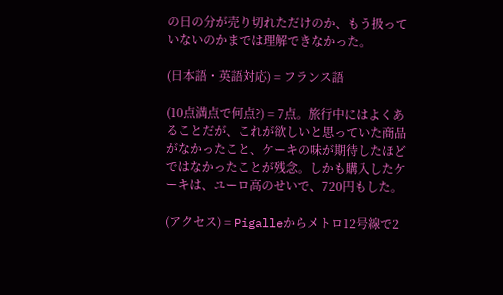の日の分が売り切れただけのか、もう扱っていないのかまでは理解できなかった。

(日本語・英語対応) = フランス語

(10点満点で何点?) = 7点。旅行中にはよくあることだが、これが欲しいと思っていた商品がなかったこと、ケーキの味が期待したほどではなかったことが残念。しかも購入したケーキは、ユーロ高のせいで、720円もした。

(アクセス) = Pigalleからメトロ12号線で2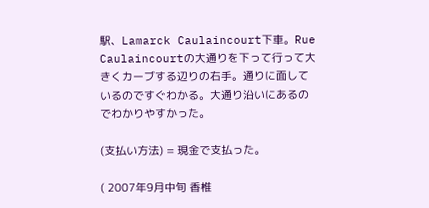駅、Lamarck Caulaincourt下車。Rue Caulaincourtの大通りを下って行って大きくカーブする辺りの右手。通りに面しているのですぐわかる。大通り沿いにあるのでわかりやすかった。

(支払い方法) = 現金で支払った。

( 2007年9月中旬 香椎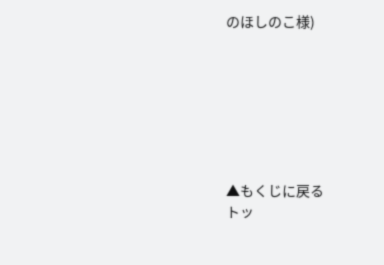のほしのこ様)







▲もくじに戻る
トッ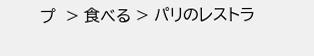プ  > 食べる > パリのレストラ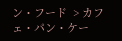ン・フード  > カフェ・パン・ケー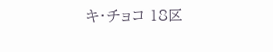キ・チョコ 18区